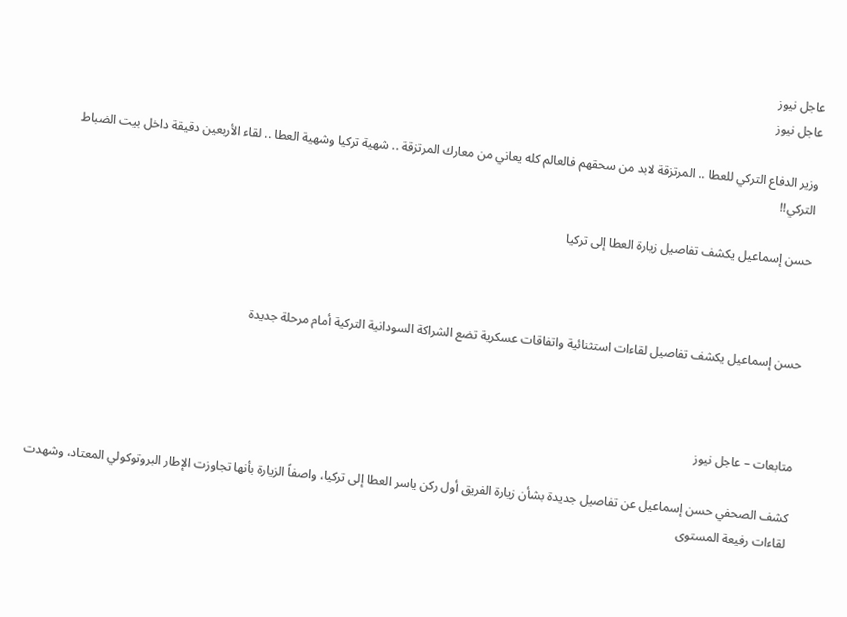عاجل نيوز
عاجل نيوز

وزير الدفاع التركي للعطا .. المرتزقة لابد من سحقهم فالعالم كله يعاني من معارك المرتزقة .. شهية تركيا وشهية العطا .. لقاء الأربعين دقيقة داخل بيت الضباط التركي!!

حسن إسماعيل يكشف تفاصيل زيارة العطا إلى تركيا



حسن إسماعيل يكشف تفاصيل لقاءات استثنائية واتفاقات عسكرية تضع الشراكة السودانية التركية أمام مرحلة جديدة



متابعات – عاجل نيوز

كشف الصحفي حسن إسماعيل عن تفاصيل جديدة بشأن زيارة الفريق أول ركن ياسر العطا إلى تركيا، واصفاً الزيارة بأنها تجاوزت الإطار البروتوكولي المعتاد، وشهدت لقاءات رفيعة المستوى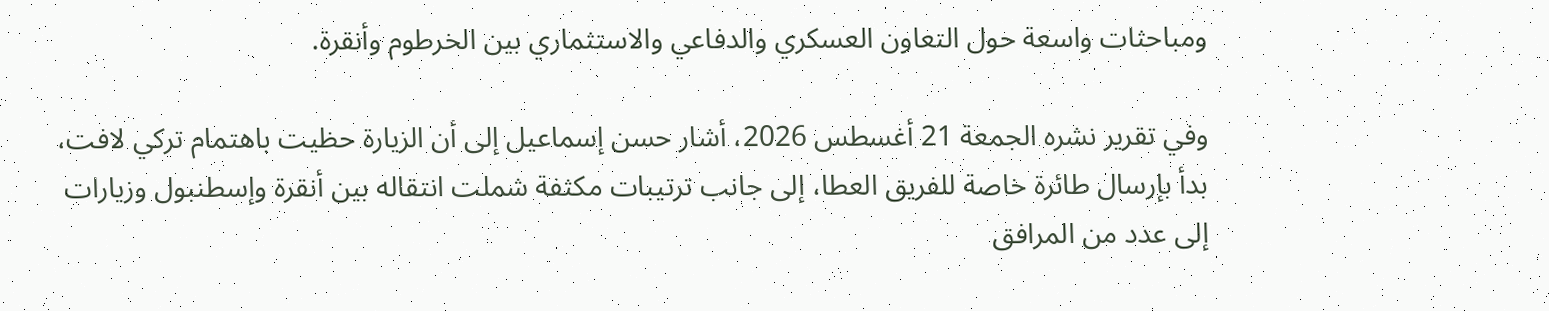ومباحثات واسعة حول التعاون العسكري والدفاعي والاستثماري بين الخرطوم وأنقرة.

وفي تقرير نشره الجمعة 21 أغسطس 2026، أشار حسن إسماعيل إلى أن الزيارة حظيت باهتمام تركي لافت، بدأ بإرسال طائرة خاصة للفريق العطا، إلى جانب ترتيبات مكثفة شملت انتقاله بين أنقرة وإسطنبول وزيارات إلى عدد من المرافق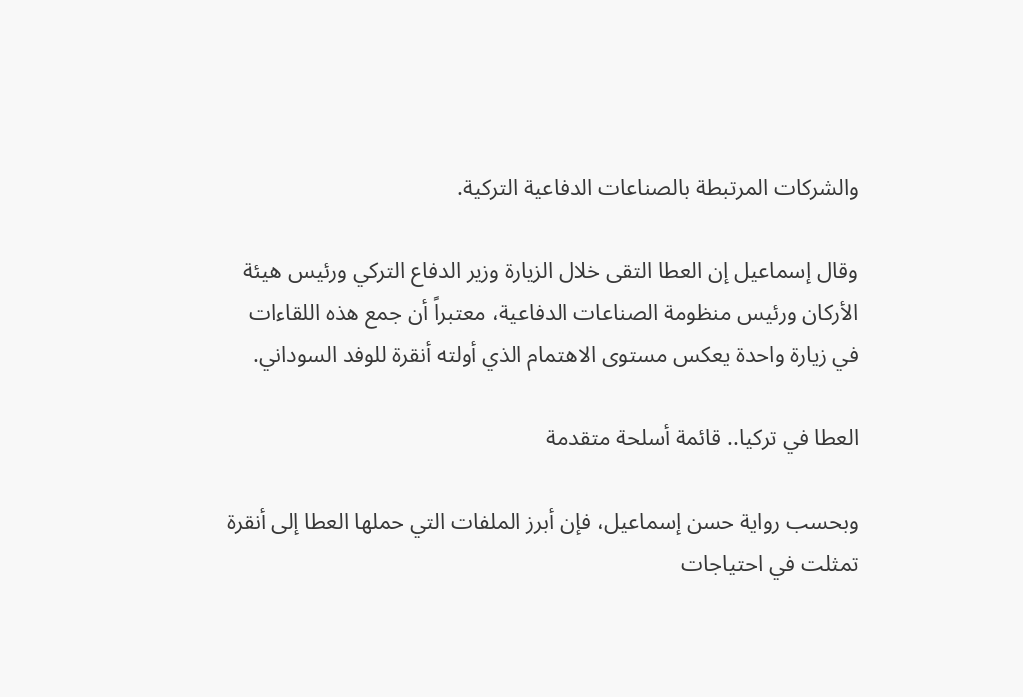والشركات المرتبطة بالصناعات الدفاعية التركية.

وقال إسماعيل إن العطا التقى خلال الزيارة وزير الدفاع التركي ورئيس هيئة الأركان ورئيس منظومة الصناعات الدفاعية، معتبراً أن جمع هذه اللقاءات في زيارة واحدة يعكس مستوى الاهتمام الذي أولته أنقرة للوفد السوداني.

العطا في تركيا.. قائمة أسلحة متقدمة

وبحسب رواية حسن إسماعيل، فإن أبرز الملفات التي حملها العطا إلى أنقرة تمثلت في احتياجات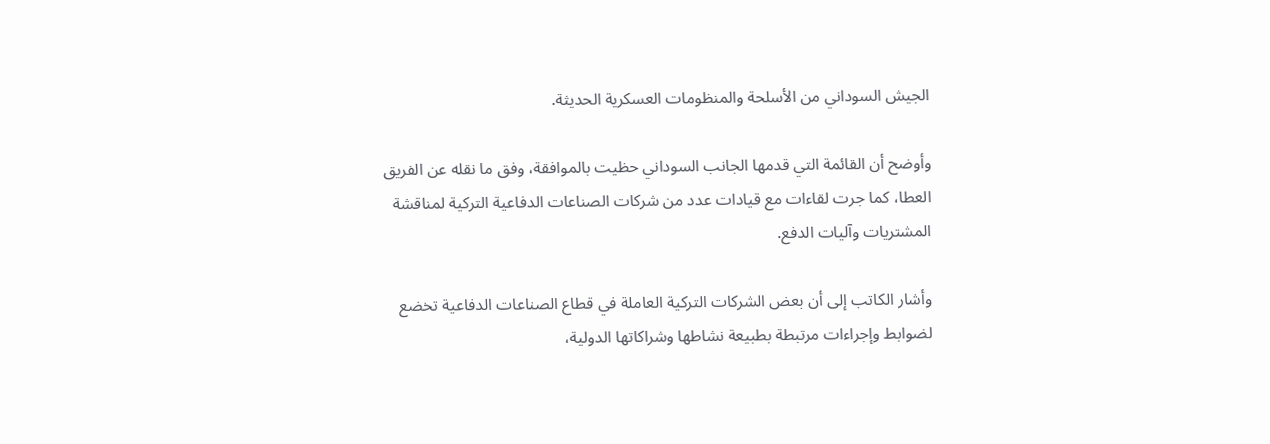الجيش السوداني من الأسلحة والمنظومات العسكرية الحديثة.

وأوضح أن القائمة التي قدمها الجانب السوداني حظيت بالموافقة، وفق ما نقله عن الفريق العطا، كما جرت لقاءات مع قيادات عدد من شركات الصناعات الدفاعية التركية لمناقشة المشتريات وآليات الدفع.

وأشار الكاتب إلى أن بعض الشركات التركية العاملة في قطاع الصناعات الدفاعية تخضع لضوابط وإجراءات مرتبطة بطبيعة نشاطها وشراكاتها الدولية،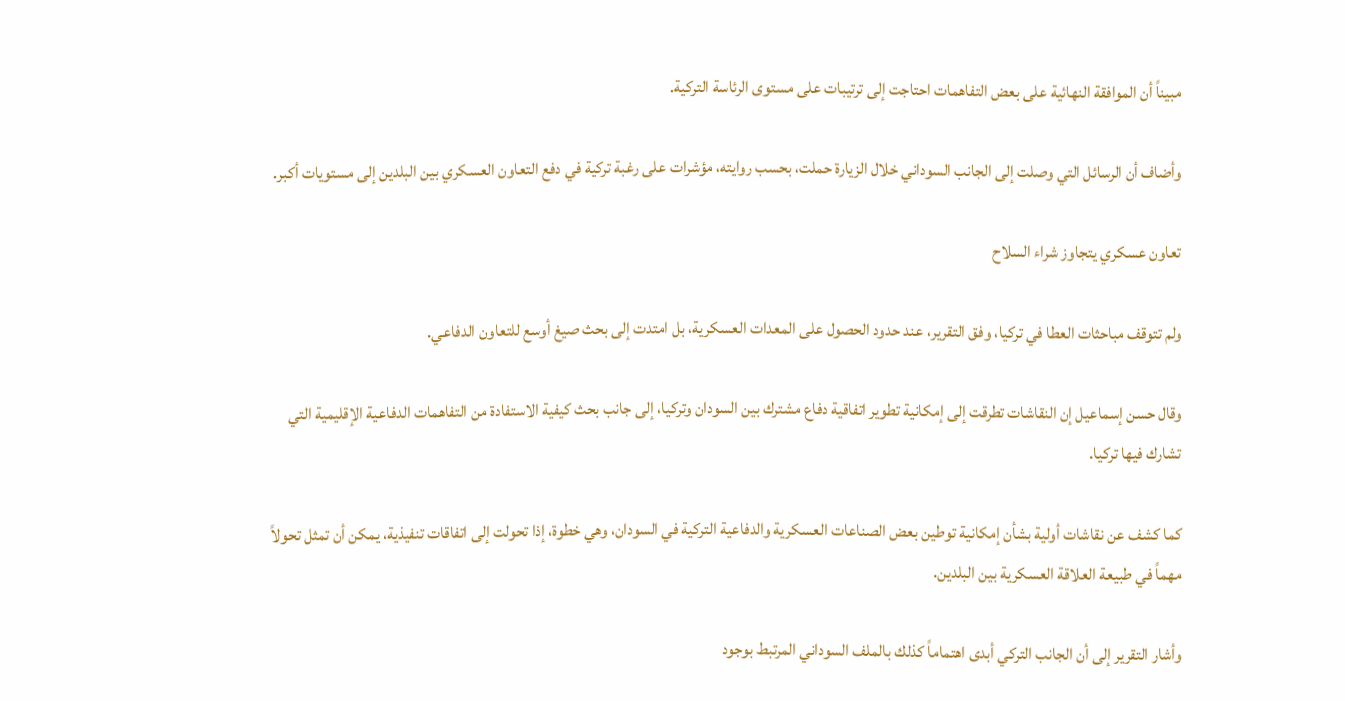مبيناً أن الموافقة النهائية على بعض التفاهمات احتاجت إلى ترتيبات على مستوى الرئاسة التركية.

وأضاف أن الرسائل التي وصلت إلى الجانب السوداني خلال الزيارة حملت، بحسب روايته، مؤشرات على رغبة تركية في دفع التعاون العسكري بين البلدين إلى مستويات أكبر.

تعاون عسكري يتجاوز شراء السلاح

ولم تتوقف مباحثات العطا في تركيا، وفق التقرير، عند حدود الحصول على المعدات العسكرية، بل امتدت إلى بحث صيغ أوسع للتعاون الدفاعي.

وقال حسن إسماعيل إن النقاشات تطرقت إلى إمكانية تطوير اتفاقية دفاع مشترك بين السودان وتركيا، إلى جانب بحث كيفية الاستفادة من التفاهمات الدفاعية الإقليمية التي تشارك فيها تركيا.

كما كشف عن نقاشات أولية بشأن إمكانية توطين بعض الصناعات العسكرية والدفاعية التركية في السودان، وهي خطوة، إذا تحولت إلى اتفاقات تنفيذية، يمكن أن تمثل تحولاً مهماً في طبيعة العلاقة العسكرية بين البلدين.

وأشار التقرير إلى أن الجانب التركي أبدى اهتماماً كذلك بالملف السوداني المرتبط بوجود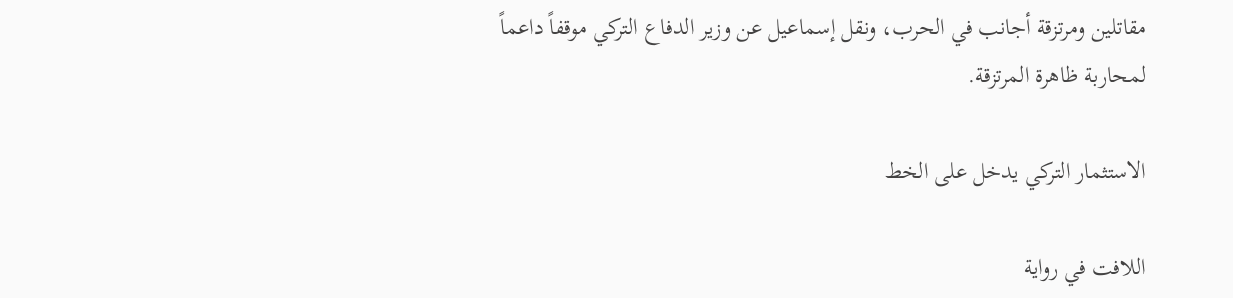مقاتلين ومرتزقة أجانب في الحرب، ونقل إسماعيل عن وزير الدفاع التركي موقفاً داعماً لمحاربة ظاهرة المرتزقة.

الاستثمار التركي يدخل على الخط

اللافت في رواية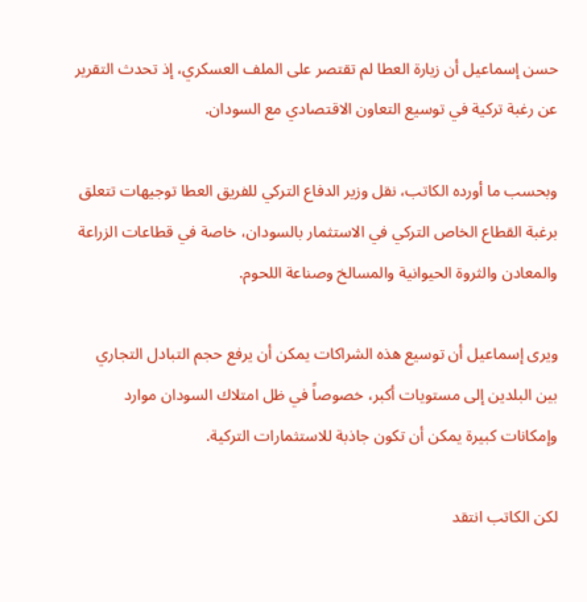حسن إسماعيل أن زيارة العطا لم تقتصر على الملف العسكري، إذ تحدث التقرير عن رغبة تركية في توسيع التعاون الاقتصادي مع السودان.

وبحسب ما أورده الكاتب، نقل وزير الدفاع التركي للفريق العطا توجيهات تتعلق برغبة القطاع الخاص التركي في الاستثمار بالسودان، خاصة في قطاعات الزراعة والمعادن والثروة الحيوانية والمسالخ وصناعة اللحوم.

ويرى إسماعيل أن توسيع هذه الشراكات يمكن أن يرفع حجم التبادل التجاري بين البلدين إلى مستويات أكبر، خصوصاً في ظل امتلاك السودان موارد وإمكانات كبيرة يمكن أن تكون جاذبة للاستثمارات التركية.

لكن الكاتب انتقد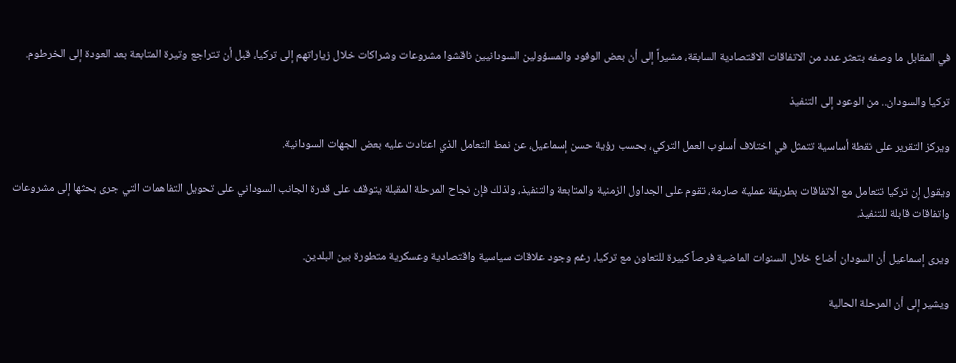في المقابل ما وصفه بتعثر عدد من الاتفاقات الاقتصادية السابقة، مشيراً إلى أن بعض الوفود والمسؤولين السودانيين ناقشوا مشروعات وشراكات خلال زياراتهم إلى تركيا، قبل أن تتراجع وتيرة المتابعة بعد العودة إلى الخرطوم.

تركيا والسودان.. من الوعود إلى التنفيذ

ويركز التقرير على نقطة أساسية تتمثل في اختلاف أسلوب العمل التركي، بحسب رؤية حسن إسماعيل، عن نمط التعامل الذي اعتادت عليه بعض الجهات السودانية.

ويقول إن تركيا تتعامل مع الاتفاقات بطريقة عملية صارمة، تقوم على الجداول الزمنية والمتابعة والتنفيذ، ولذلك فإن نجاح المرحلة المقبلة يتوقف على قدرة الجانب السوداني على تحويل التفاهمات التي جرى بحثها إلى مشروعات واتفاقات قابلة للتنفيذ.

ويرى إسماعيل أن السودان أضاع خلال السنوات الماضية فرصاً كبيرة للتعاون مع تركيا، رغم وجود علاقات سياسية واقتصادية وعسكرية متطورة بين البلدين.

ويشير إلى أن المرحلة الحالية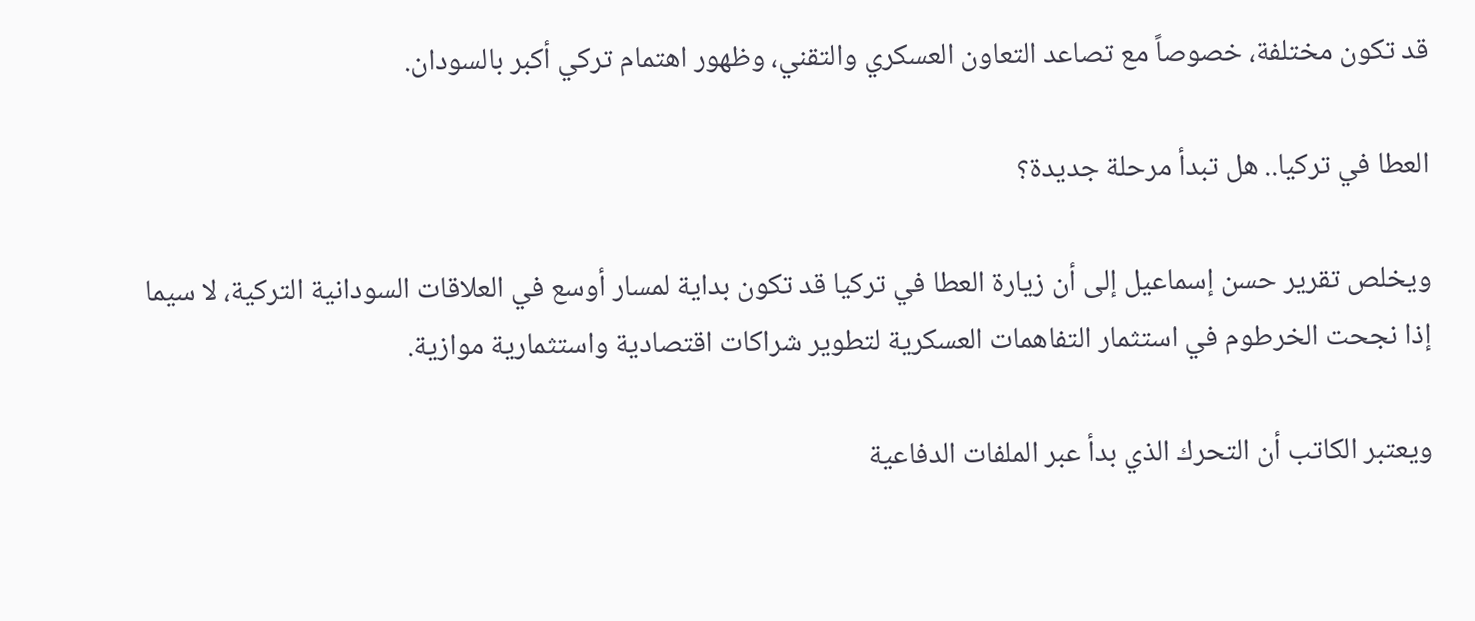قد تكون مختلفة، خصوصاً مع تصاعد التعاون العسكري والتقني، وظهور اهتمام تركي أكبر بالسودان.

العطا في تركيا.. هل تبدأ مرحلة جديدة؟

ويخلص تقرير حسن إسماعيل إلى أن زيارة العطا في تركيا قد تكون بداية لمسار أوسع في العلاقات السودانية التركية، لا سيما إذا نجحت الخرطوم في استثمار التفاهمات العسكرية لتطوير شراكات اقتصادية واستثمارية موازية.

ويعتبر الكاتب أن التحرك الذي بدأ عبر الملفات الدفاعية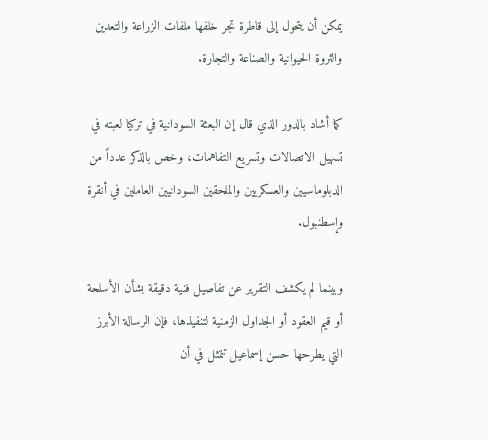يمكن أن يتحول إلى قاطرة تجر خلفها ملفات الزراعة والتعدين والثروة الحيوانية والصناعة والتجارة.

كما أشاد بالدور الذي قال إن البعثة السودانية في تركيا لعبته في تسهيل الاتصالات وتسريع التفاهمات، وخص بالذكر عدداً من الدبلوماسيين والعسكريين والملحقين السودانيين العاملين في أنقرة وإسطنبول.

وبينما لم يكشف التقرير عن تفاصيل فنية دقيقة بشأن الأسلحة أو قيم العقود أو الجداول الزمنية لتنفيذها، فإن الرسالة الأبرز التي يطرحها حسن إسماعيل تتمثل في أن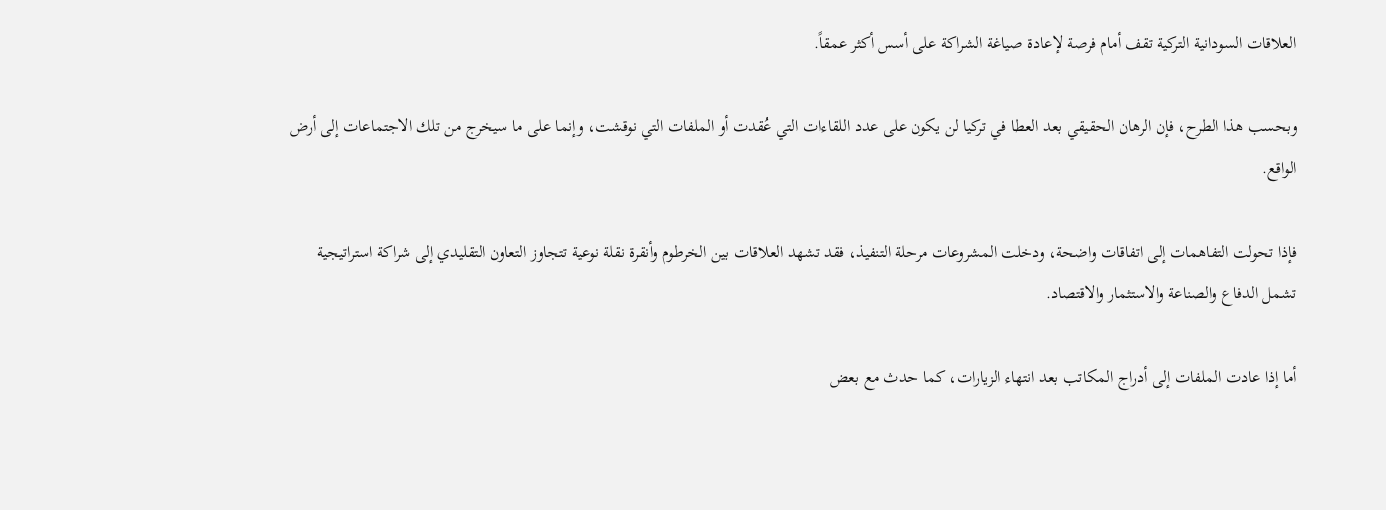العلاقات السودانية التركية تقف أمام فرصة لإعادة صياغة الشراكة على أسس أكثر عمقاً.

وبحسب هذا الطرح، فإن الرهان الحقيقي بعد العطا في تركيا لن يكون على عدد اللقاءات التي عُقدت أو الملفات التي نوقشت، وإنما على ما سيخرج من تلك الاجتماعات إلى أرض الواقع.

فإذا تحولت التفاهمات إلى اتفاقات واضحة، ودخلت المشروعات مرحلة التنفيذ، فقد تشهد العلاقات بين الخرطوم وأنقرة نقلة نوعية تتجاوز التعاون التقليدي إلى شراكة استراتيجية تشمل الدفاع والصناعة والاستثمار والاقتصاد.

أما إذا عادت الملفات إلى أدراج المكاتب بعد انتهاء الزيارات، كما حدث مع بعض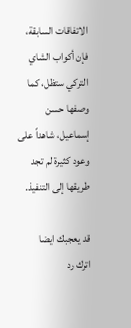الاتفاقات السابقة، فإن أكواب الشاي التركي ستظل، كما وصفها حسن إسماعيل، شاهداً على وعود كثيرة لم تجد طريقها إلى التنفيذ.

قد يعجبك ايضا
اترك رد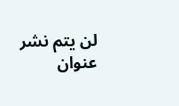لن يتم نشر عنوان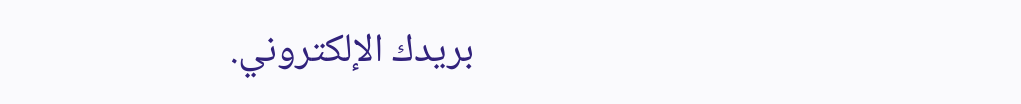بريدك الإلكتروني.